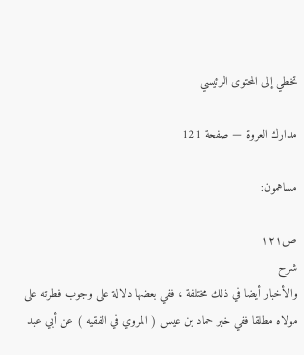تخطي إلى المحتوى الرئيسي

مدارك العروة — صفحة 121

مساهمون:

ص١٢١
شرح
والأخبار أيضا في ذلك مختلفة ، ففي بعضها دلالة على وجوب فطرته على مولاه مطلقا ففي خبر حماد بن عيس ( المروي في الفقيه ) عن أبي عبد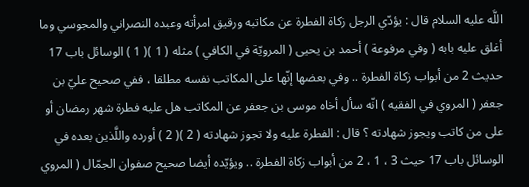اللَّه عليه السلام قال : يؤدّي الرجل زكاة الفطرة عن مكاتبه ورقيق امرأته وعبده النصراني والمجوسي وما أغلق عليه بابه ( وفي مرفوعة ) أحمد بن يحيى ( المرويّة في الكافي ) مثله ( 1 )( 1 ) الوسائل باب 17 حديث 2 من أبواب زكاة الفطرة .. وفي بعضها إنّها على المكاتب نفسه مطلقا ، ففي صحيح عليّ بن جعفر ( المروي في الفقيه ) انّه سأل أخاه موسى بن جعفر عن المكاتب هل عليه فطرة شهر رمضان أو على من كاتب ويجوز شهادته ؟ قال : الفطرة عليه ولا تجوز شهادته ( 2 )( 2 ) أورده واللَّذين بعده في الوسائل باب 17 حيث 3 ، 1 ، 2 من أبواب زكاة الفطرة .. ويؤيّده أيضا صحيح صفوان الجمّال ( المروي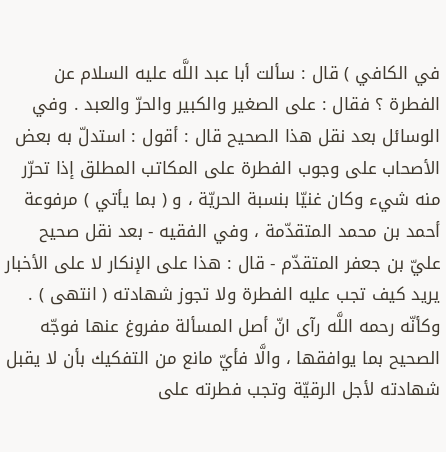في الكافي ) قال : سألت أبا عبد اللَّه عليه السلام عن الفطرة ؟ فقال : على الصغير والكبير والحرّ والعبد . وفي الوسائل بعد نقل هذا الصحيح قال : أقول : استدلّ به بعض الأصحاب على وجوب الفطرة على المكاتب المطلق إذا تحرّر منه شيء وكان غنيّا بنسبة الحريّة ، و ( بما يأتي ) مرفوعة أحمد بن محمد المتقدّمة ، وفي الفقيه - بعد نقل صحيح عليّ بن جعفر المتقدّم - قال : هذا على الإنكار لا على الأخبار يريد كيف تجب عليه الفطرة ولا تجوز شهادته ( انتهى ) . وكأنّه رحمه اللَّه رآى انّ أصل المسألة مفروغ عنها فوجّه الصحيح بما يوافقها ، والَّا فأيّ مانع من التفكيك بأن لا يقبل شهادته لأجل الرقيّة وتجب فطرته على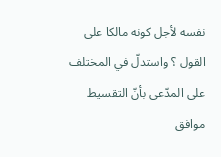نفسه لأجل كونه مالكا على القول ؟ واستدلّ في المختلف على المدّعى بأنّ التقسيط موافق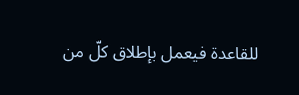للقاعدة فيعمل بإطلاق كلّ من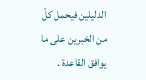الدليلين فيحمل كلّ من الخبرين على ما يوافق القاعدة .